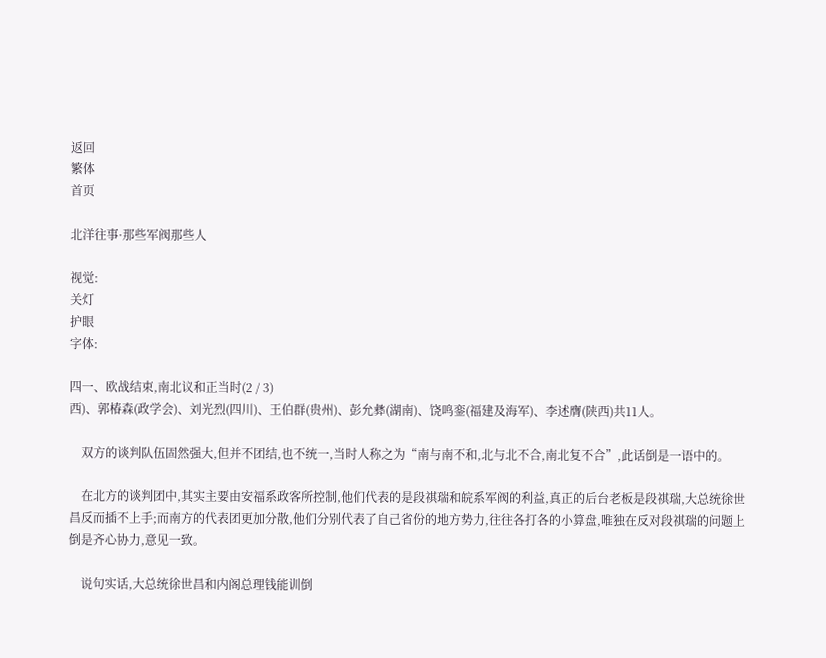返回
繁体
首页

北洋往事·那些军阀那些人

视觉:
关灯
护眼
字体:

四一、欧战结束,南北议和正当时(2 / 3)
西)、郭椿森(政学会)、刘光烈(四川)、王伯群(贵州)、彭允彝(湖南)、饶鸣銮(福建及海军)、李述膺(陕西)共11人。

    双方的谈判队伍固然强大,但并不团结,也不统一,当时人称之为“南与南不和,北与北不合,南北复不合”,此话倒是一语中的。

    在北方的谈判团中,其实主要由安福系政客所控制,他们代表的是段祺瑞和皖系军阀的利益,真正的后台老板是段祺瑞,大总统徐世昌反而插不上手;而南方的代表团更加分散,他们分别代表了自己省份的地方势力,往往各打各的小算盘,唯独在反对段祺瑞的问题上倒是齐心协力,意见一致。

    说句实话,大总统徐世昌和内阁总理钱能训倒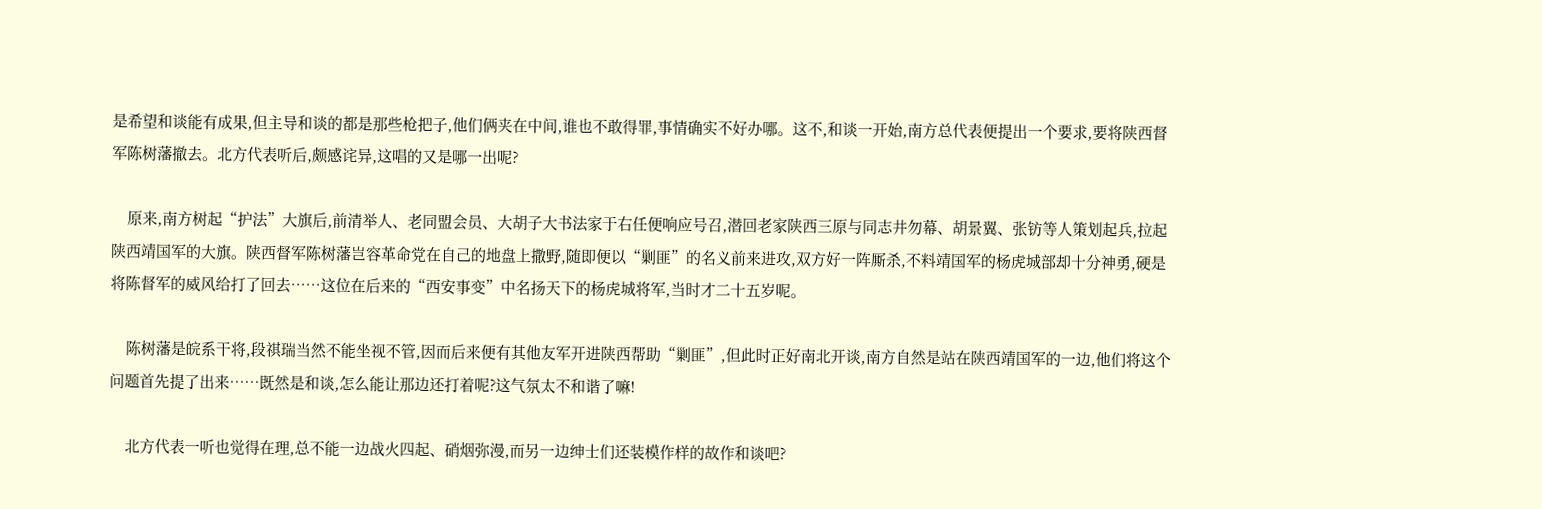是希望和谈能有成果,但主导和谈的都是那些枪把子,他们俩夹在中间,谁也不敢得罪,事情确实不好办哪。这不,和谈一开始,南方总代表便提出一个要求,要将陕西督军陈树藩撤去。北方代表听后,颇感诧异,这唱的又是哪一出呢?

    原来,南方树起“护法”大旗后,前清举人、老同盟会员、大胡子大书法家于右任便响应号召,潜回老家陕西三原与同志井勿幕、胡景翼、张钫等人策划起兵,拉起陕西靖国军的大旗。陕西督军陈树藩岂容革命党在自己的地盘上撒野,随即便以“剿匪”的名义前来进攻,双方好一阵厮杀,不料靖国军的杨虎城部却十分神勇,硬是将陈督军的威风给打了回去……这位在后来的“西安事变”中名扬天下的杨虎城将军,当时才二十五岁呢。

    陈树藩是皖系干将,段祺瑞当然不能坐视不管,因而后来便有其他友军开进陕西帮助“剿匪”,但此时正好南北开谈,南方自然是站在陕西靖国军的一边,他们将这个问题首先提了出来……既然是和谈,怎么能让那边还打着呢?这气氛太不和谐了嘛!

    北方代表一听也觉得在理,总不能一边战火四起、硝烟弥漫,而另一边绅士们还装模作样的故作和谈吧?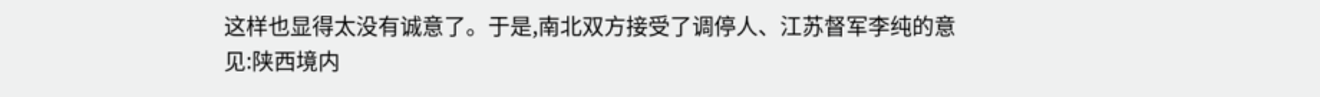这样也显得太没有诚意了。于是,南北双方接受了调停人、江苏督军李纯的意见:陕西境内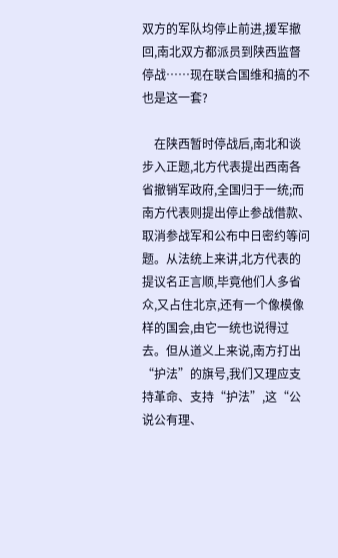双方的军队均停止前进,援军撤回,南北双方都派员到陕西监督停战……现在联合国维和搞的不也是这一套?

    在陕西暂时停战后,南北和谈步入正题,北方代表提出西南各省撤销军政府,全国归于一统;而南方代表则提出停止参战借款、取消参战军和公布中日密约等问题。从法统上来讲,北方代表的提议名正言顺,毕竟他们人多省众,又占住北京,还有一个像模像样的国会,由它一统也说得过去。但从道义上来说,南方打出“护法”的旗号,我们又理应支持革命、支持“护法”,这“公说公有理、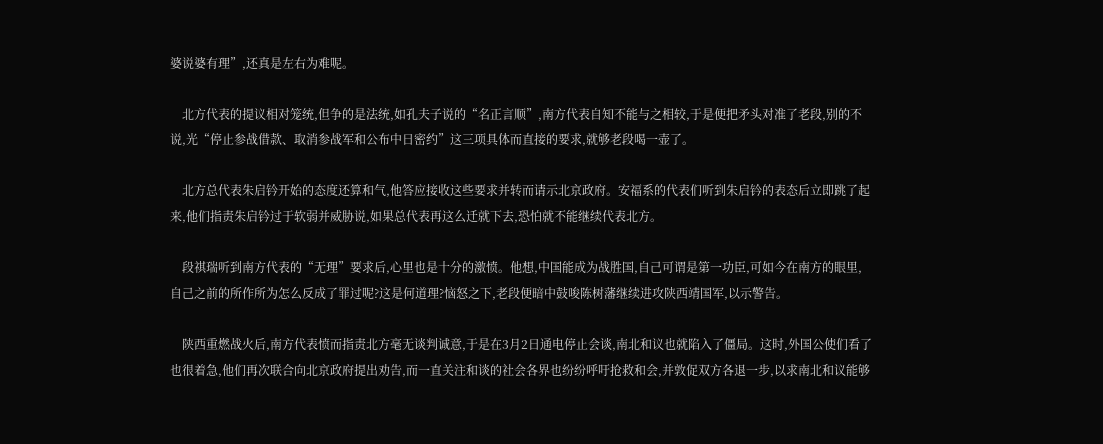婆说婆有理”,还真是左右为难呢。

    北方代表的提议相对笼统,但争的是法统,如孔夫子说的“名正言顺”,南方代表自知不能与之相较,于是便把矛头对准了老段,别的不说,光“停止参战借款、取消参战军和公布中日密约”这三项具体而直接的要求,就够老段喝一壶了。

    北方总代表朱启钤开始的态度还算和气,他答应接收这些要求并转而请示北京政府。安福系的代表们听到朱启钤的表态后立即跳了起来,他们指责朱启钤过于软弱并威胁说,如果总代表再这么迁就下去,恐怕就不能继续代表北方。

    段祺瑞听到南方代表的“无理”要求后,心里也是十分的激愤。他想,中国能成为战胜国,自己可谓是第一功臣,可如今在南方的眼里,自己之前的所作所为怎么反成了罪过呢?这是何道理?恼怒之下,老段便暗中鼓唆陈树藩继续进攻陕西靖国军,以示警告。

    陕西重燃战火后,南方代表愤而指责北方毫无谈判诚意,于是在3月2日通电停止会谈,南北和议也就陷入了僵局。这时,外国公使们看了也很着急,他们再次联合向北京政府提出劝告,而一直关注和谈的社会各界也纷纷呼吁抢救和会,并敦促双方各退一步,以求南北和议能够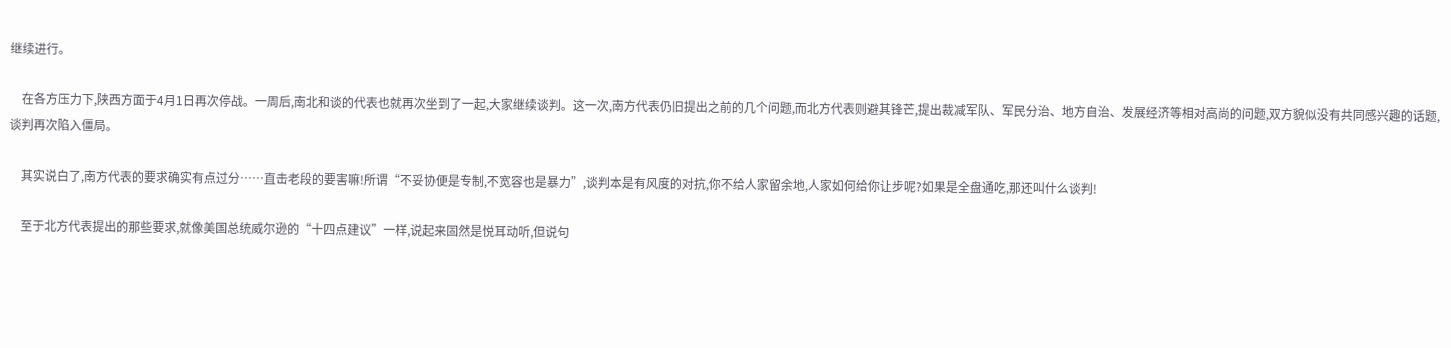继续进行。

    在各方压力下,陕西方面于4月1日再次停战。一周后,南北和谈的代表也就再次坐到了一起,大家继续谈判。这一次,南方代表仍旧提出之前的几个问题,而北方代表则避其锋芒,提出裁减军队、军民分治、地方自治、发展经济等相对高尚的问题,双方貌似没有共同感兴趣的话题,谈判再次陷入僵局。

    其实说白了,南方代表的要求确实有点过分……直击老段的要害嘛!所谓“不妥协便是专制,不宽容也是暴力”,谈判本是有风度的对抗,你不给人家留余地,人家如何给你让步呢?如果是全盘通吃,那还叫什么谈判!

    至于北方代表提出的那些要求,就像美国总统威尔逊的“十四点建议”一样,说起来固然是悦耳动听,但说句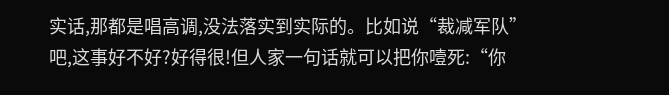实话,那都是唱高调,没法落实到实际的。比如说“裁减军队”吧,这事好不好?好得很!但人家一句话就可以把你噎死:“你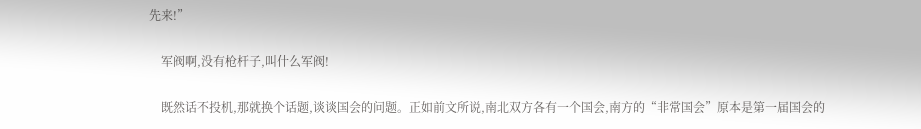先来!”

    军阀啊,没有枪杆子,叫什么军阀!

    既然话不投机,那就换个话题,谈谈国会的问题。正如前文所说,南北双方各有一个国会,南方的“非常国会”原本是第一届国会的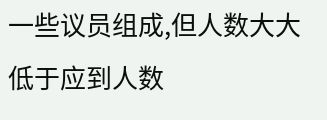一些议员组成,但人数大大低于应到人数